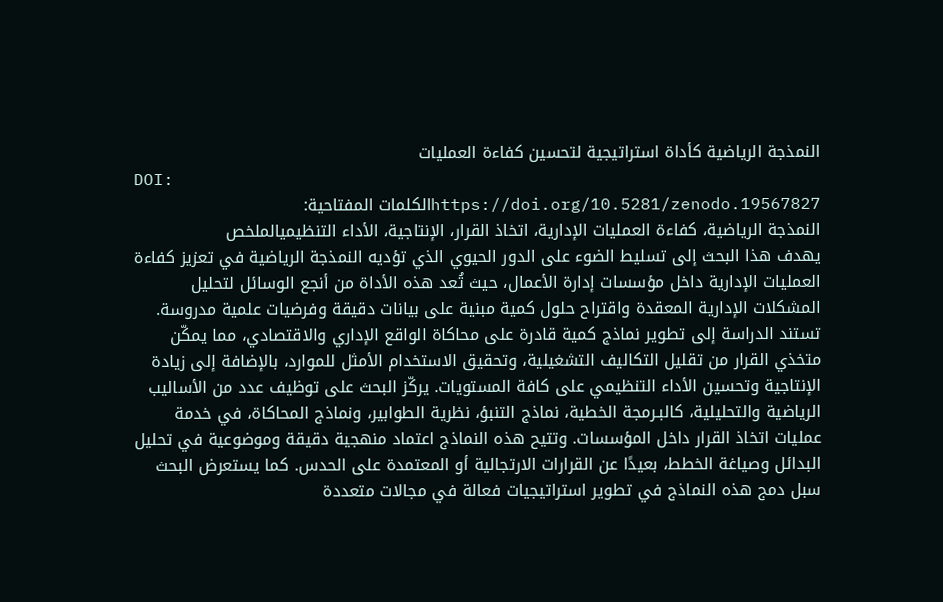النمذجة الرياضية كأداة استراتيجية لتحسين كفاءة العمليات
DOI:
https://doi.org/10.5281/zenodo.19567827الكلمات المفتاحية:
النمذجة الرياضية، كفاءة العمليات الإدارية، اتخاذ القرار، الإنتاجية، الأداء التنظيميالملخص
يهدف هذا البحث إلى تسليط الضوء على الدور الحيوي الذي تؤديه النمذجة الرياضية في تعزيز كفاءة العمليات الإدارية داخل مؤسسات إدارة الأعمال، حيث تُعد هذه الأداة من أنجع الوسائل لتحليل المشكلات الإدارية المعقدة واقتراح حلول كمية مبنية على بيانات دقيقة وفرضيات علمية مدروسة. تستند الدراسة إلى تطوير نماذج كمية قادرة على محاكاة الواقع الإداري والاقتصادي، مما يمكّن متخذي القرار من تقليل التكاليف التشغيلية، وتحقيق الاستخدام الأمثل للموارد، بالإضافة إلى زيادة الإنتاجية وتحسين الأداء التنظيمي على كافة المستويات. يركّز البحث على توظيف عدد من الأساليب الرياضية والتحليلية، كالبـرمجة الخطية، نماذج التنبؤ، نظرية الطوابير، ونماذج المحاكاة، في خدمة عمليات اتخاذ القرار داخل المؤسسات. وتتيح هذه النماذج اعتماد منهجية دقيقة وموضوعية في تحليل البدائل وصياغة الخطط، بعيدًا عن القرارات الارتجالية أو المعتمدة على الحدس. كما يستعرض البحث سبل دمج هذه النماذج في تطوير استراتيجيات فعالة في مجالات متعددة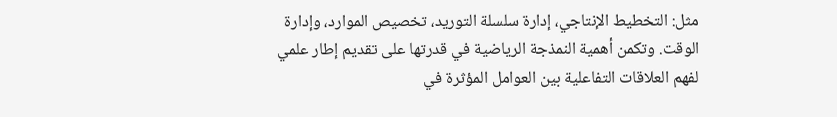مثل: التخطيط الإنتاجي، إدارة سلسلة التوريد، تخصيص الموارد، وإدارة الوقت. وتكمن أهمية النمذجة الرياضية في قدرتها على تقديم إطار علمي لفهم العلاقات التفاعلية بين العوامل المؤثرة في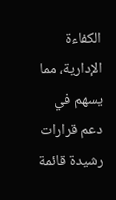الكفاءة الإدارية، مما يسهم في دعم قرارات رشيدة قائمة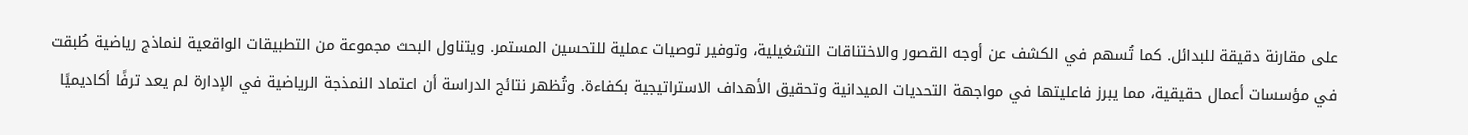على مقارنة دقيقة للبدائل. كما تُسهم في الكشف عن أوجه القصور والاختناقات التشغيلية، وتوفير توصيات عملية للتحسين المستمر. ويتناول البحث مجموعة من التطبيقات الواقعية لنماذج رياضية طُبقت في مؤسسات أعمال حقيقية، مما يبرز فاعليتها في مواجهة التحديات الميدانية وتحقيق الأهداف الاستراتيجية بكفاءة. وتُظهر نتائج الدراسة أن اعتماد النمذجة الرياضية في الإدارة لم يعد ترفًا أكاديميًا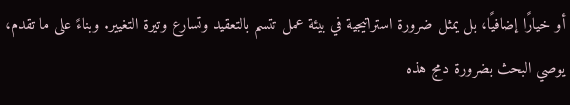أو خيارًا إضافيًا، بل يمثل ضرورة استراتيجية في بيئة عمل تتسم بالتعقيد وتسارع وتيرة التغيير. وبناءً على ما تقدم، يوصي البحث بضرورة دمج هذه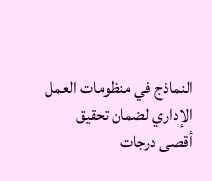النماذج في منظومات العمل الإداري لضمان تحقيق أقصى درجات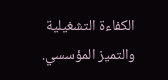الكفاءة التشغيلية والتميز المؤسسي.